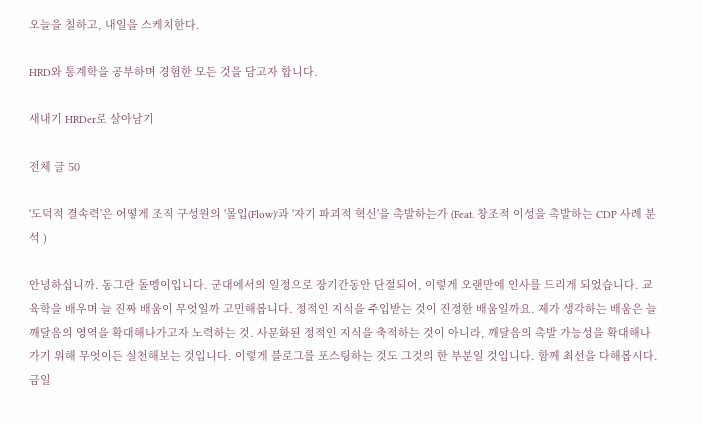오늘을 칠하고, 내일을 스케치한다.

HRD와 통계학을 공부하며 경험한 모든 것을 담고자 합니다.

새내기 HRDer로 살아남기

전체 글 50

'도덕적 결속력'은 어떻게 조직 구성원의 '몰입(Flow)'과 '자기 파괴적 혁신'을 촉발하는가 (Feat. 창조적 이성을 촉발하는 CDP 사례 분석 )

안녕하십니까. 동그란 돌멩이입니다. 군대에서의 일정으로 장기간동안 단절되어, 이렇게 오랜만에 인사를 드리게 되었습니다. 교육학을 배우며 늘 진짜 배움이 무엇일까 고민해봅니다. 정적인 지식을 주입받는 것이 진정한 배움일까요. 제가 생각하는 배움은 늘 깨달음의 영역을 확대해나가고자 노력하는 것. 사문화된 정적인 지식을 축적하는 것이 아니라, 깨달음의 촉발 가능성을 확대해나가기 위해 무엇이든 실천해보는 것입니다. 이렇게 블로그를 포스팅하는 것도 그것의 한 부분일 것입니다. 함께 최선을 다해봅시다. 금일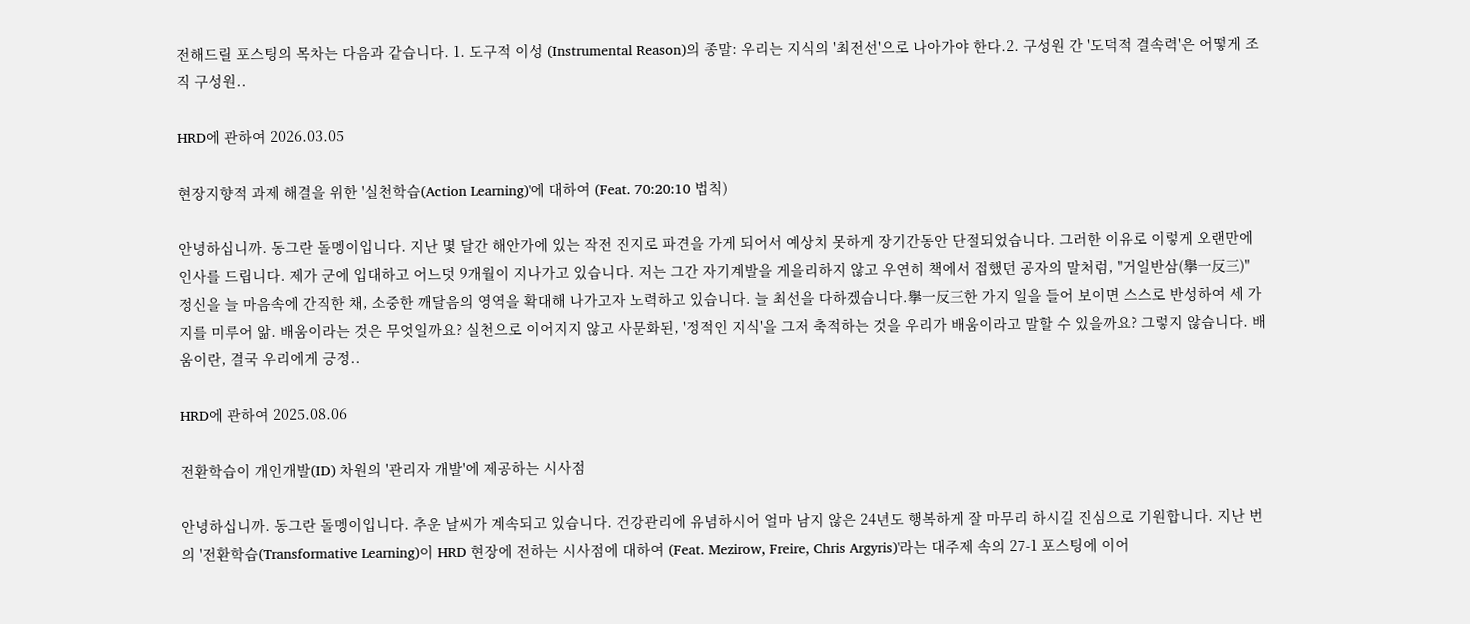전해드릴 포스팅의 목차는 다음과 같습니다. 1. 도구적 이성 (Instrumental Reason)의 종말: 우리는 지식의 '최전선'으로 나아가야 한다.2. 구성원 간 '도덕적 결속력'은 어떻게 조직 구성원..

HRD에 관하여 2026.03.05

현장지향적 과제 해결을 위한 '실천학습(Action Learning)'에 대하여 (Feat. 70:20:10 법칙)

안녕하십니까. 동그란 돌멩이입니다. 지난 몇 달간 해안가에 있는 작전 진지로 파견을 가게 되어서 예상치 못하게 장기간동안 단절되었습니다. 그러한 이유로 이렇게 오랜만에 인사를 드립니다. 제가 군에 입대하고 어느덧 9개월이 지나가고 있습니다. 저는 그간 자기계발을 게을리하지 않고 우연히 책에서 접했던 공자의 말처럼, "거일반삼(擧一反三)" 정신을 늘 마음속에 간직한 채, 소중한 깨달음의 영역을 확대해 나가고자 노력하고 있습니다. 늘 최선을 다하겠습니다.擧一反三한 가지 일을 들어 보이면 스스로 반성하여 세 가지를 미루어 앎. 배움이라는 것은 무엇일까요? 실천으로 이어지지 않고 사문화된, '정적인 지식'을 그저 축적하는 것을 우리가 배움이라고 말할 수 있을까요? 그렇지 않습니다. 배움이란, 결국 우리에게 긍정..

HRD에 관하여 2025.08.06

전환학습이 개인개발(ID) 차원의 '관리자 개발'에 제공하는 시사점

안녕하십니까. 동그란 돌멩이입니다. 추운 날씨가 계속되고 있습니다. 건강관리에 유념하시어 얼마 남지 않은 24년도 행복하게 잘 마무리 하시길 진심으로 기원합니다. 지난 번의 '전환학습(Transformative Learning)이 HRD 현장에 전하는 시사점에 대하여 (Feat. Mezirow, Freire, Chris Argyris)'라는 대주제 속의 27-1 포스팅에 이어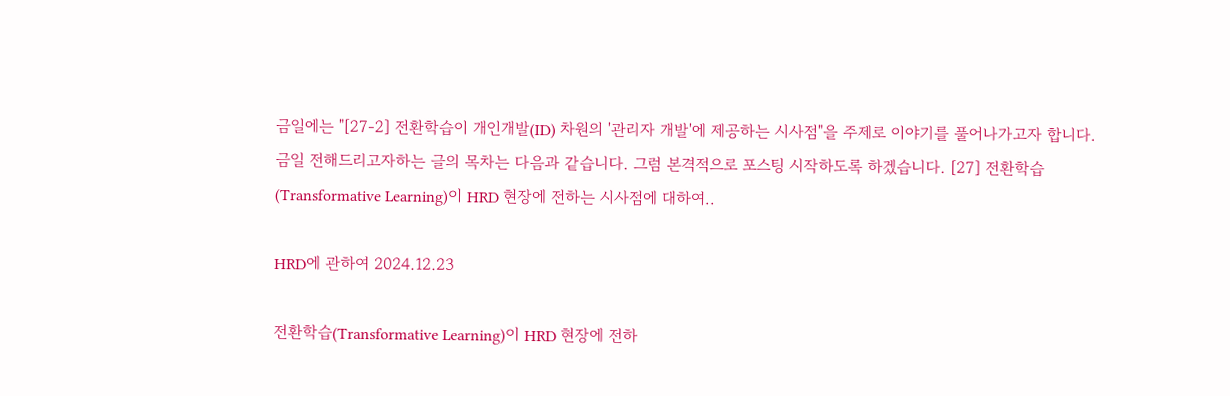금일에는 "[27-2] 전환학습이 개인개발(ID) 차원의 '관리자 개발'에 제공하는 시사점"을 주제로 이야기를 풀어나가고자 합니다. 금일 전해드리고자하는 글의 목차는 다음과 같습니다. 그럼 본격적으로 포스팅 시작하도록 하겠습니다. [27] 전환학습(Transformative Learning)이 HRD 현장에 전하는 시사점에 대하여..

HRD에 관하여 2024.12.23

전환학습(Transformative Learning)이 HRD 현장에 전하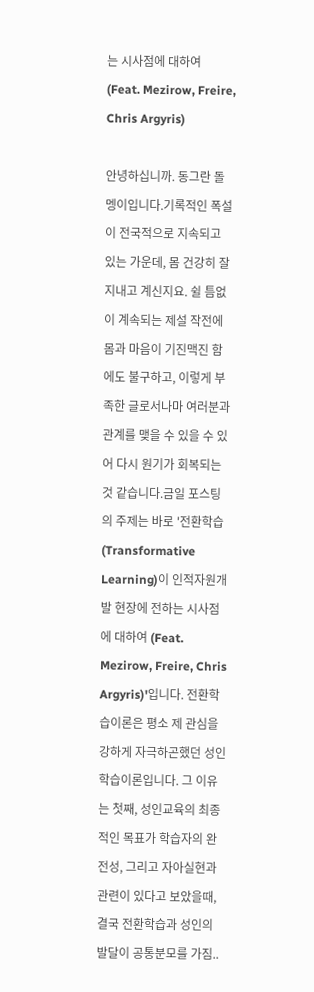는 시사점에 대하여 (Feat. Mezirow, Freire, Chris Argyris)

안녕하십니까. 동그란 돌멩이입니다.기록적인 폭설이 전국적으로 지속되고 있는 가운데, 몸 건강히 잘 지내고 계신지요. 쉴 틈없이 계속되는 제설 작전에 몸과 마음이 기진맥진 함에도 불구하고, 이렇게 부족한 글로서나마 여러분과 관계를 맺을 수 있을 수 있어 다시 원기가 회복되는 것 같습니다.금일 포스팅의 주제는 바로 '전환학습(Transformative Learning)이 인적자원개발 현장에 전하는 시사점에 대하여 (Feat. Mezirow, Freire, Chris Argyris)'입니다. 전환학습이론은 평소 제 관심을 강하게 자극하곤했던 성인학습이론입니다. 그 이유는 첫째, 성인교육의 최종적인 목표가 학습자의 완전성, 그리고 자아실현과 관련이 있다고 보았을때, 결국 전환학습과 성인의 발달이 공통분모를 가짐..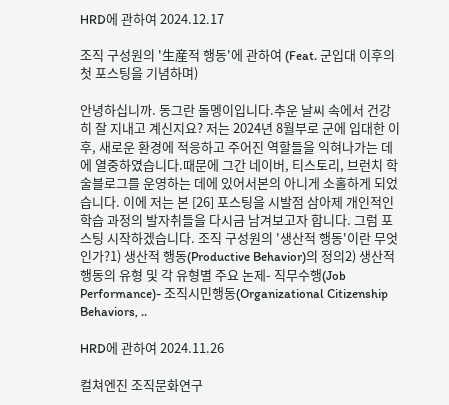HRD에 관하여 2024.12.17

조직 구성원의 '生産적 행동'에 관하여 (Feat. 군입대 이후의 첫 포스팅을 기념하며)

안녕하십니까. 동그란 돌멩이입니다.추운 날씨 속에서 건강히 잘 지내고 계신지요? 저는 2024년 8월부로 군에 입대한 이후, 새로운 환경에 적응하고 주어진 역할들을 익혀나가는 데에 열중하였습니다.때문에 그간 네이버, 티스토리, 브런치 학술블로그를 운영하는 데에 있어서본의 아니게 소홀하게 되었습니다. 이에 저는 본 [26] 포스팅을 시발점 삼아제 개인적인 학습 과정의 발자취들을 다시금 남겨보고자 합니다. 그럼 포스팅 시작하겠습니다. 조직 구성원의 '생산적 행동'이란 무엇인가?1) 생산적 행동(Productive Behavior)의 정의2) 생산적 행동의 유형 및 각 유형별 주요 논제- 직무수행(Job Performance)- 조직시민행동(Organizational Citizenship Behaviors, ..

HRD에 관하여 2024.11.26

컬쳐엔진 조직문화연구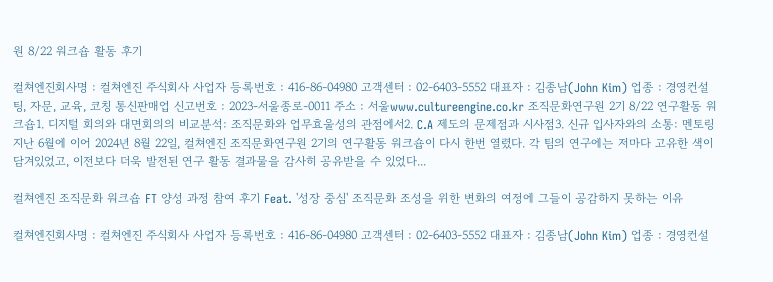원 8/22 워크숍 활동 후기

컬쳐엔진회사명 : 컬쳐엔진 주식회사 사업자 등록번호 : 416-86-04980 고객센터 : 02-6403-5552 대표자 : 김종남(John Kim) 업종 : 경영컨설팅, 자문, 교육, 코칭 통신판매업 신고번호 : 2023-서울종로-0011 주소 : 서울www.cultureengine.co.kr 조직문화연구원 2기 8/22 연구활동 워크숍1. 디지털 회의와 대면회의의 비교분석: 조직문화와 업무효울성의 관점에서2. C.A 제도의 문제점과 시사점3. 신규 입사자와의 소통: 멘토링  지난 6월에 이어 2024년 8월 22일, 컬쳐엔진 조직문화연구원 2기의 연구활동 워크숍이 다시 한번 열렸다. 각 팀의 연구에는 저마다 고유한 색이 담겨있었고, 이전보다 더욱 발전된 연구 활동 결과물을 감사히 공유받을 수 있었다...

컬쳐엔진 조직문화 워크숍 FT 양성 과정 참여 후기 Feat. '성장 중심' 조직문화 조성을 위한 변화의 여정에 그들이 공감하지 못하는 이유

컬쳐엔진회사명 : 컬쳐엔진 주식회사 사업자 등록번호 : 416-86-04980 고객센터 : 02-6403-5552 대표자 : 김종남(John Kim) 업종 : 경영컨설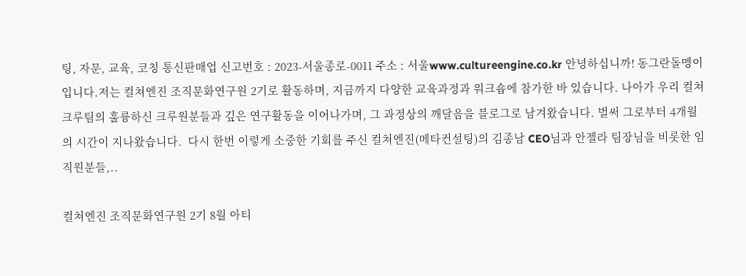팅, 자문, 교육, 코칭 통신판매업 신고번호 : 2023-서울종로-0011 주소 : 서울www.cultureengine.co.kr 안녕하십니까! 동그란돌멩이입니다.저는 컬쳐엔진 조직문화연구원 2기로 활동하며, 지금까지 다양한 교육과정과 워크숍에 참가한 바 있습니다. 나아가 우리 컬쳐크루팀의 훌륭하신 크루원분들과 깊은 연구활동을 이어나가며, 그 과정상의 깨달음을 블로그로 남겨왔습니다. 벌써 그로부터 4개월의 시간이 지나왔습니다.  다시 한번 이렇게 소중한 기회를 주신 컬쳐엔진(메타컨설팅)의 김종남 CEO님과 안젤라 팀장님을 비롯한 임직원분들,..

컬쳐엔진 조직문화연구원 2기 8월 아티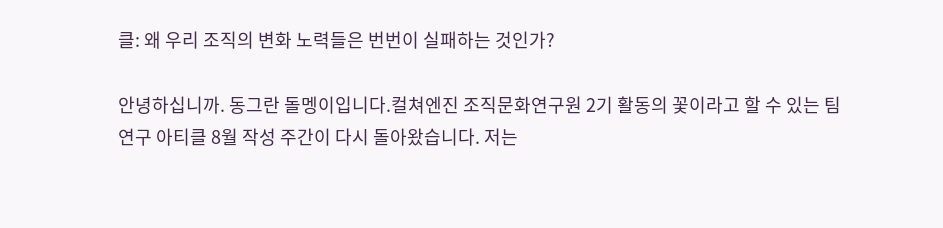클: 왜 우리 조직의 변화 노력들은 번번이 실패하는 것인가?

안녕하십니까. 동그란 돌멩이입니다.컬쳐엔진 조직문화연구원 2기 활동의 꽃이라고 할 수 있는 팀 연구 아티클 8월 작성 주간이 다시 돌아왔습니다. 저는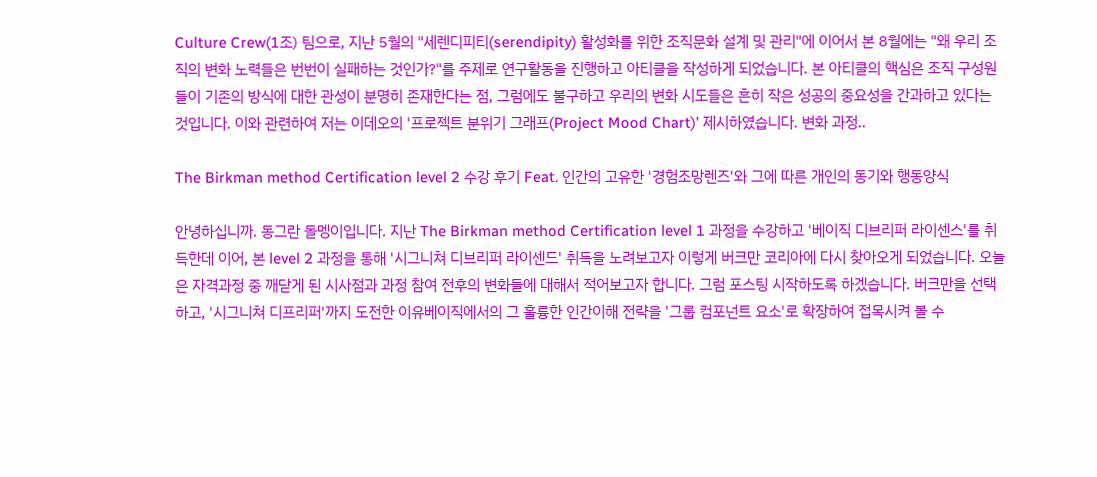Culture Crew(1조) 팀으로, 지난 5월의 "세렌디피티(serendipity) 활성화를 위한 조직문화 설계 및 관리"에 이어서 본 8월에는 "왜 우리 조직의 변화 노력들은 번번이 실패하는 것인가?"를 주제로 연구활동을 진행하고 아티클을 작성하게 되었습니다. 본 아티클의 핵심은 조직 구성원들이 기존의 방식에 대한 관성이 분명히 존재한다는 점, 그럼에도 불구하고 우리의 변화 시도들은 흔히 작은 성공의 중요성을 간과하고 있다는 것입니다. 이와 관련하여 저는 이데오의 '프로젝트 분위기 그래프(Project Mood Chart)' 제시하였습니다. 변화 과정..

The Birkman method Certification level 2 수강 후기 Feat. 인간의 고유한 '경험조망렌즈'와 그에 따른 개인의 동기와 행동양식

안녕하십니까. 동그란 돌멩이입니다. 지난 The Birkman method Certification level 1 과정을 수강하고 '베이직 디브리퍼 라이센스'를 취득한데 이어, 본 level 2 과정을 통해 '시그니쳐 디브리퍼 라이센드' 취득을 노려보고자 이렇게 버크만 코리아에 다시 찾아오게 되었습니다. 오늘은 자격과정 중 깨닫게 된 시사점과 과정 참여 전후의 변화들에 대해서 적어보고자 합니다. 그럼 포스팅 시작하도록 하겠습니다. 버크만을 선택하고, '시그니쳐 디프리퍼'까지 도전한 이유베이직에서의 그 훌륭한 인간이해 전략을 '그룹 컴포넌트 요소'로 확장하여 접목시켜 볼 수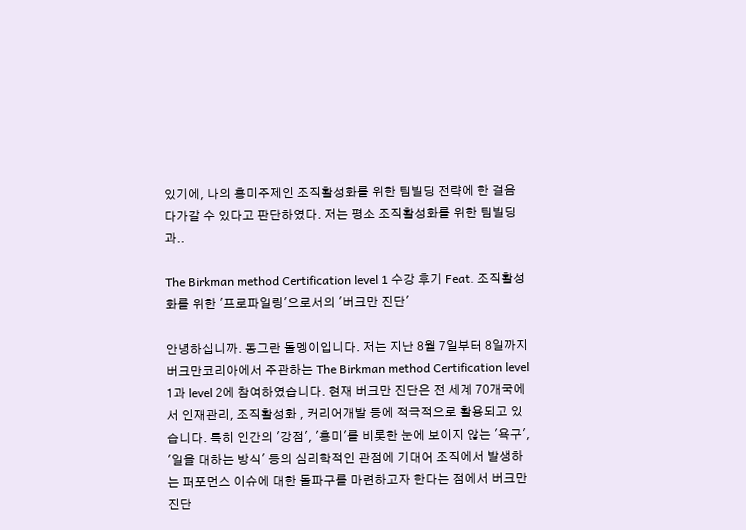있기에, 나의 흥미주제인 조직활성화를 위한 팀빌딩 전략에 한 걸음 다가갈 수 있다고 판단하였다. 저는 평소 조직활성화를 위한 팀빌딩과..

The Birkman method Certification level 1 수강 후기 Feat. 조직활성화를 위한 '프로파일링'으로서의 '버크만 진단'

안녕하십니까. 동그란 돌멩이입니다. 저는 지난 8월 7일부터 8일까지 버크만코리아에서 주관하는 The Birkman method Certification level 1과 level 2에 참여하였습니다. 현재 버크만 진단은 전 세계 70개국에서 인재관리, 조직활성화 , 커리어개발 등에 적극적으로 활용되고 있습니다. 특히 인간의 '강점', '흥미'를 비롯한 눈에 보이지 않는 '욕구', '일을 대하는 방식' 등의 심리학적인 관점에 기대어 조직에서 발생하는 퍼포먼스 이슈에 대한 돌파구를 마련하고자 한다는 점에서 버크만 진단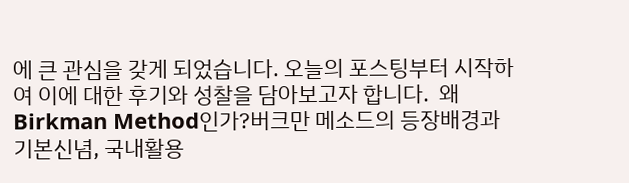에 큰 관심을 갖게 되었습니다. 오늘의 포스팅부터 시작하여 이에 대한 후기와 성찰을 담아보고자 합니다.  왜 Birkman Method인가?버크만 메소드의 등장배경과 기본신념, 국내활용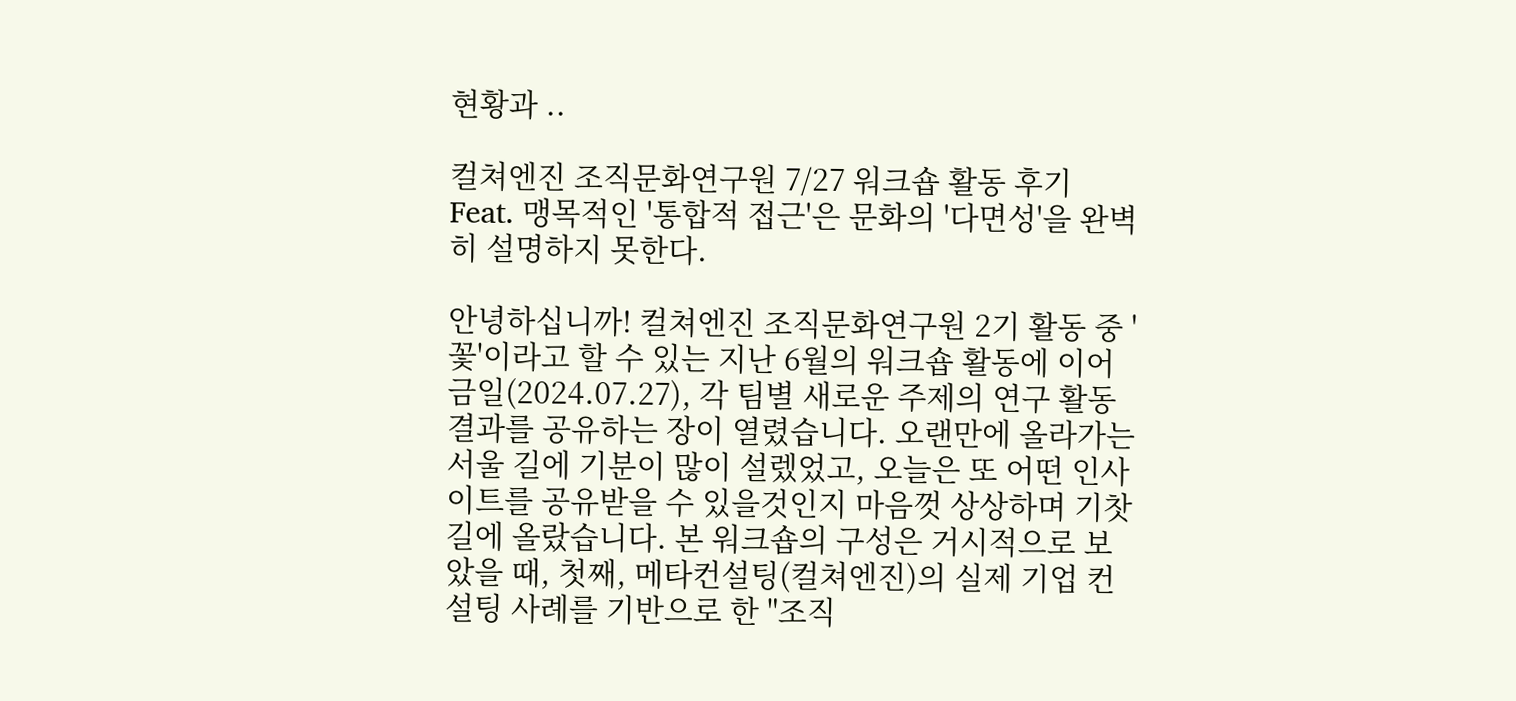현황과 ..

컬쳐엔진 조직문화연구원 7/27 워크숍 활동 후기 Feat. 맹목적인 '통합적 접근'은 문화의 '다면성'을 완벽히 설명하지 못한다.

안녕하십니까! 컬쳐엔진 조직문화연구원 2기 활동 중 '꽃'이라고 할 수 있는 지난 6월의 워크숍 활동에 이어 금일(2024.07.27), 각 팀별 새로운 주제의 연구 활동 결과를 공유하는 장이 열렸습니다. 오랜만에 올라가는 서울 길에 기분이 많이 설렜었고, 오늘은 또 어떤 인사이트를 공유받을 수 있을것인지 마음껏 상상하며 기찻길에 올랐습니다. 본 워크숍의 구성은 거시적으로 보았을 때, 첫째, 메타컨설팅(컬쳐엔진)의 실제 기업 컨설팅 사례를 기반으로 한 "조직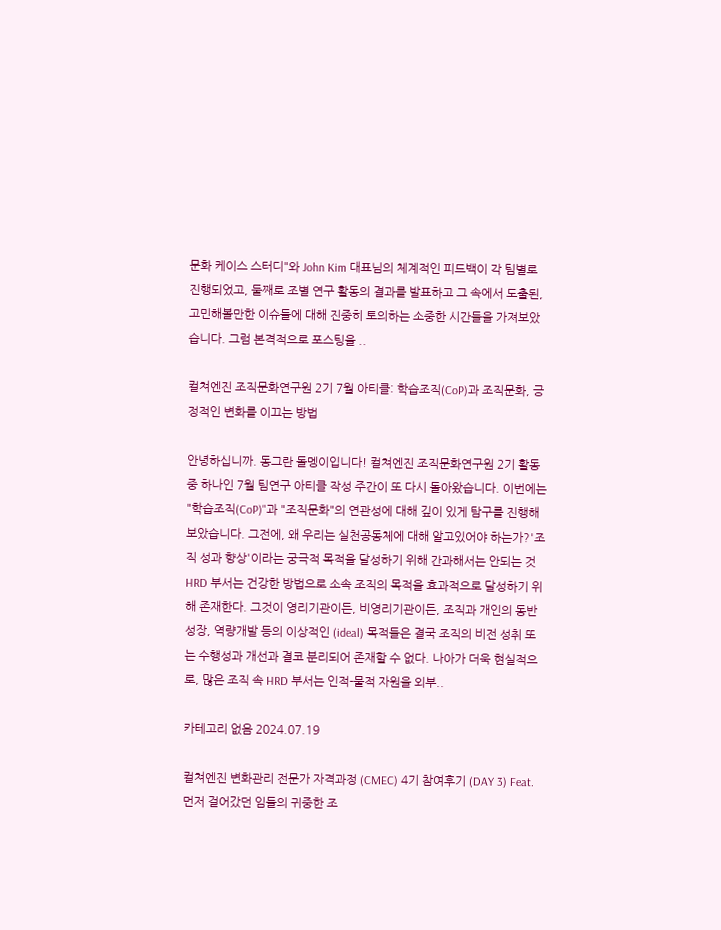문화 케이스 스터디"와 John Kim 대표님의 체계적인 피드백이 각 팀별로 진행되었고, 둘째로 조별 연구 활동의 결과를 발표하고 그 속에서 도출된, 고민해볼만한 이슈들에 대해 진중히 토의하는 소중한 시간들을 가져보았습니다. 그럼 본격적으로 포스팅을 ..

컬쳐엔진 조직문화연구원 2기 7월 아티클: 학습조직(CoP)과 조직문화, 긍정적인 변화를 이끄는 방법

안녕하십니까. 동그란 돌멩이입니다! 컬쳐엔진 조직문화연구원 2기 활동 중 하나인 7월 팀연구 아티클 작성 주간이 또 다시 돌아왔습니다. 이번에는 "학습조직(CoP)"과 "조직문화"의 연관성에 대해 깊이 있게 탐구를 진행해 보았습니다. 그전에, 왜 우리는 실천공동체에 대해 알고있어야 하는가?'조직 성과 향상'이라는 궁극적 목적을 달성하기 위해 간과해서는 안되는 것 HRD 부서는 건강한 방법으로 소속 조직의 목적을 효과적으로 달성하기 위해 존재한다. 그것이 영리기관이든, 비영리기관이든, 조직과 개인의 동반성장, 역량개발 등의 이상적인 (ideal) 목적들은 결국 조직의 비전 성취 또는 수행성과 개선과 결코 분리되어 존재할 수 없다. 나아가 더욱 현실적으로, 많은 조직 속 HRD 부서는 인적-물적 자원을 외부..

카테고리 없음 2024.07.19

컬쳐엔진 변화관리 전문가 자격과정 (CMEC) 4기 참여후기 (DAY 3) Feat.먼저 걸어갔던 임들의 귀중한 조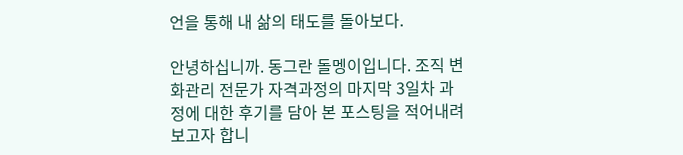언을 통해 내 삶의 태도를 돌아보다.

안녕하십니까. 동그란 돌멩이입니다. 조직 변화관리 전문가 자격과정의 마지막 3일차 과정에 대한 후기를 담아 본 포스팅을 적어내려보고자 합니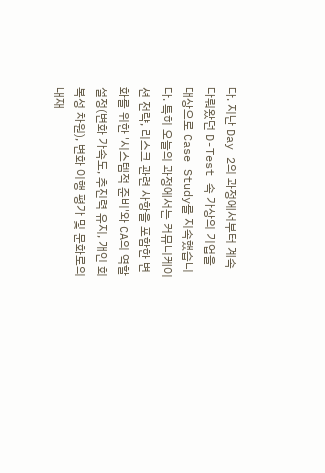다. 지난 Day 2의 과정에서부터 계속 다뤄왔던 D-Test 속 가상의 기업을 대상으로 Case Study를 지속했습니다. 특히 오늘의 과정에서는 커뮤니케이션 전략, 리스크 관련 사항을 포함한 변화를 위한 '시스템적 준비'와 CA의 역할 설정(변화 가속도, 추진력 유지, 개인 회복성 차원), 변화 이행 평가 및 문화로의 내재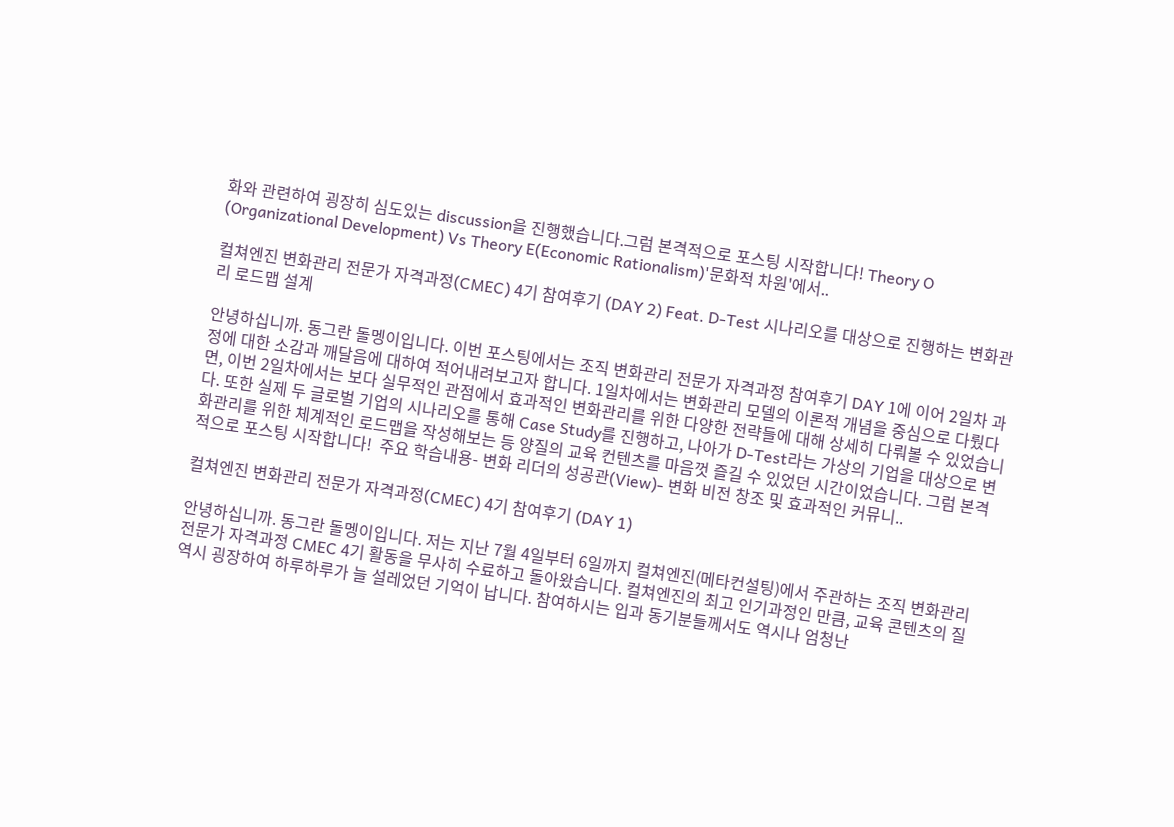화와 관련하여 굉장히 심도있는 discussion을 진행했습니다.그럼 본격적으로 포스팅 시작합니다! Theory O (Organizational Development) Vs Theory E(Economic Rationalism)'문화적 차원'에서..

컬쳐엔진 변화관리 전문가 자격과정(CMEC) 4기 참여후기 (DAY 2) Feat. D-Test 시나리오를 대상으로 진행하는 변화관리 로드맵 설계

안녕하십니까. 동그란 돌멩이입니다. 이번 포스팅에서는 조직 변화관리 전문가 자격과정 참여후기 DAY 1에 이어 2일차 과정에 대한 소감과 깨달음에 대하여 적어내려보고자 합니다. 1일차에서는 변화관리 모델의 이론적 개념을 중심으로 다뤘다면, 이번 2일차에서는 보다 실무적인 관점에서 효과적인 변화관리를 위한 다양한 전략들에 대해 상세히 다뤄볼 수 있었습니다. 또한 실제 두 글로벌 기업의 시나리오를 통해 Case Study를 진행하고, 나아가 D-Test라는 가상의 기업을 대상으로 변화관리를 위한 체계적인 로드맵을 작성해보는 등 양질의 교육 컨텐츠를 마음껏 즐길 수 있었던 시간이었습니다. 그럼 본격적으로 포스팅 시작합니다!  주요 학습내용- 변화 리더의 성공관(View)- 변화 비전 창조 및 효과적인 커뮤니..

컬쳐엔진 변화관리 전문가 자격과정(CMEC) 4기 참여후기 (DAY 1)

안녕하십니까. 동그란 돌멩이입니다. 저는 지난 7월 4일부터 6일까지 컬쳐엔진(메타컨설팅)에서 주관하는 조직 변화관리 전문가 자격과정 CMEC 4기 활동을 무사히 수료하고 돌아왔습니다. 컬쳐엔진의 최고 인기과정인 만큼, 교육 콘텐츠의 질 역시 굉장하여 하루하루가 늘 설레었던 기억이 납니다. 참여하시는 입과 동기분들께서도 역시나 엄청난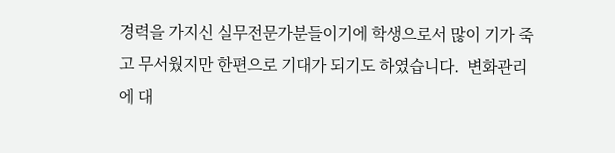경력을 가지신 실무전문가분들이기에 학생으로서 많이 기가 죽고 무서웠지만 한편으로 기대가 되기도 하였습니다.  변화관리에 대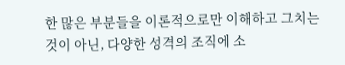한 많은 부분들을 이론적으로만 이해하고 그치는 것이 아닌, 다양한 성격의 조직에 소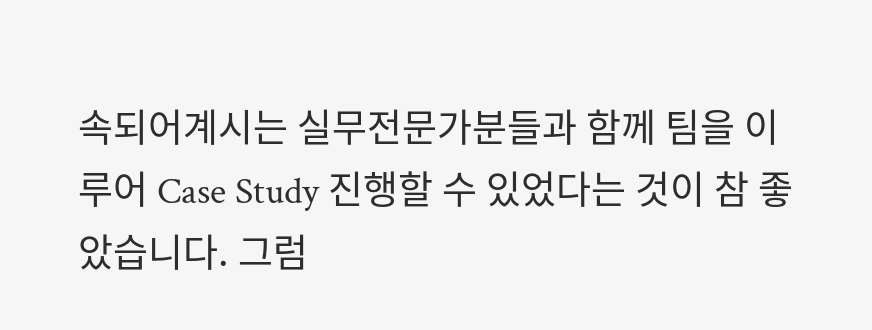속되어계시는 실무전문가분들과 함께 팀을 이루어 Case Study 진행할 수 있었다는 것이 참 좋았습니다. 그럼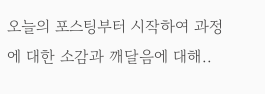오늘의 포스팅부터 시작하여 과정에 대한 소감과 깨달음에 대해..